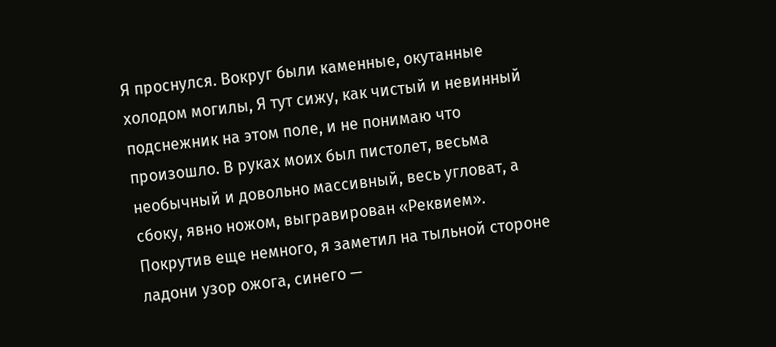Я проснулся. Вокруг были каменные, окутанные холодом могилы, Я тут сижу, как чистый и невинный подснежник на этом поле, и не понимаю что произошло. В руках моих был пистолет, весьма необычный и довольно массивный, весь угловат, а сбоку, явно ножом, выгравирован «Реквием». Покрутив еще немного, я заметил на тыльной стороне ладони узор ожога, синего —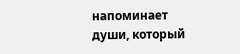напоминает души, который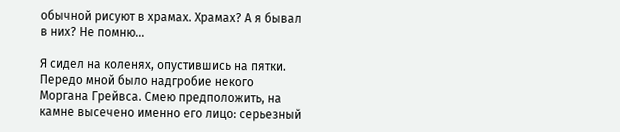обычной рисуют в храмах. Храмах? А я бывал в них? Не помню...

Я сидел на коленях, опустившись на пятки. Передо мной было надгробие некого Моргана Грейвса. Смею предположить, на камне высечено именно его лицо: серьезный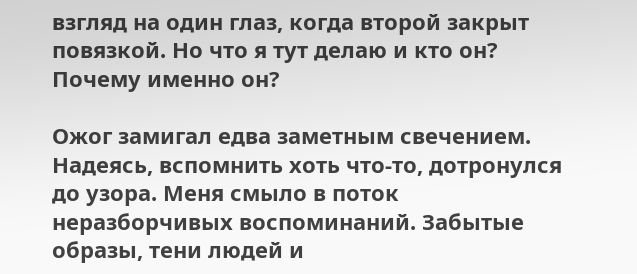взгляд на один глаз, когда второй закрыт повязкой. Но что я тут делаю и кто он? Почему именно он?

Ожог замигал едва заметным свечением. Надеясь, вспомнить хоть что-то, дотронулся до узора. Меня смыло в поток неразборчивых воспоминаний. Забытые образы, тени людей и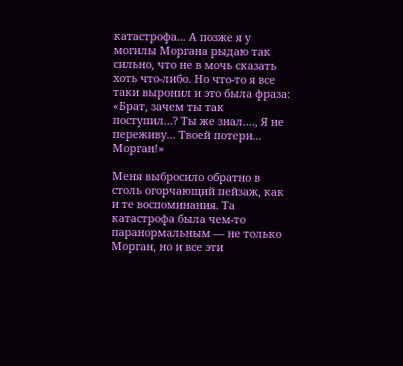катастрофа... А позже я у могилы Моргана рыдаю так сильно, что не в мочь сказать хоть что-либо. Но что-то я все таки выронил и это была фраза: «Брат, зачем ты так поступил...? Ты же знал...., Я не переживу... Твоей потери... Морган!»

Меня выбросило обратно в столь огорчающий пейзаж, как и те воспоминания. Та катастрофа была чем-то паранормальным — не только Морган, но и все эти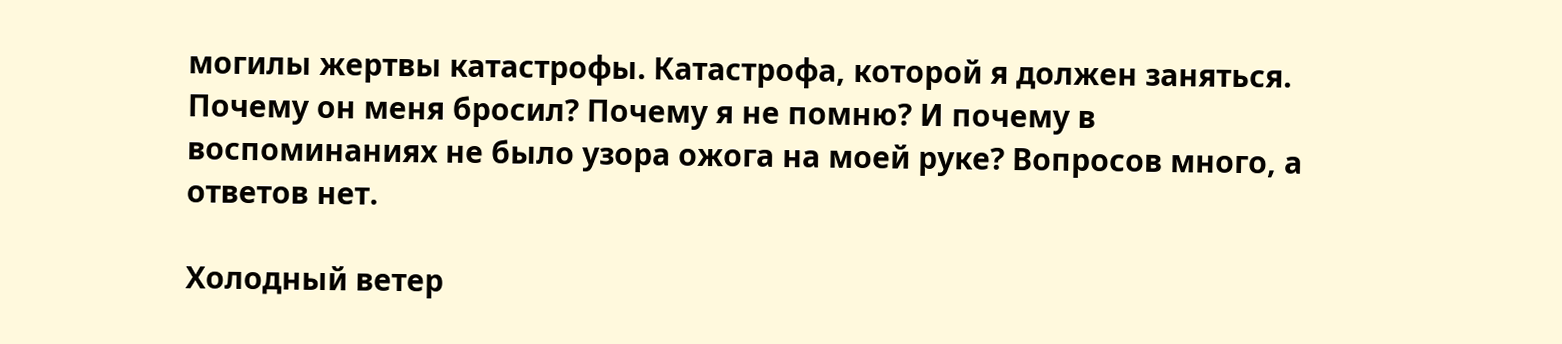могилы жертвы катастрофы. Катастрофа, которой я должен заняться. Почему он меня бросил? Почему я не помню? И почему в воспоминаниях не было узора ожога на моей руке? Вопросов много, а ответов нет.

Холодный ветер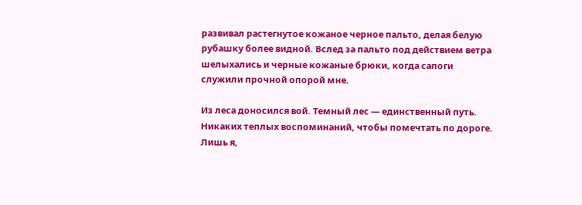развивал растегнутое кожаное черное пальто, делая белую рубашку более видной. Вслед за пальто под действием ветра шелыхались и черные кожаные брюки, когда сапоги служили прочной опорой мне.

Из леса доносился вой. Темный лес — единственный путь. Никаких теплых воспоминаний, чтобы помечтать по дороге. Лишь я,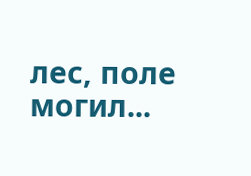лес, поле могил...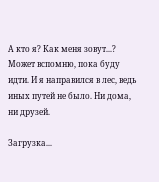А кто я? Как меня зовут...? Может вспомню, пока буду идти. И я направился в лес, ведь иных путей не было. Ни дома, ни друзей.

Загрузка...